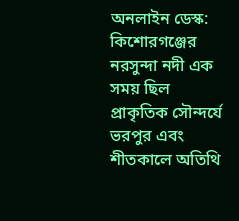অনলাইন ডেস্ক:
কিশোরগঞ্জের নরসুন্দা নদী এক সময় ছিল প্রাকৃতিক সৌন্দর্যে ভরপুর এবং শীতকালে অতিথি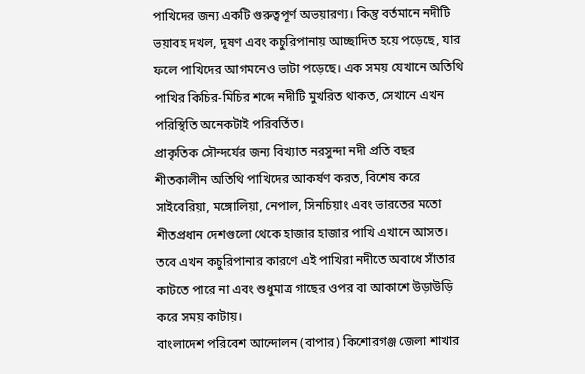পাখিদের জন্য একটি গুরুত্বপূর্ণ অভয়ারণ্য। কিন্তু বর্তমানে নদীটি ভয়াবহ দখল, দূষণ এবং কচুরিপানায় আচ্ছাদিত হয়ে পড়েছে, যার ফলে পাখিদের আগমনেও ভাটা পড়েছে। এক সময় যেখানে অতিথি পাখির কিচির-মিচির শব্দে নদীটি মুখরিত থাকত, সেখানে এখন পরিস্থিতি অনেকটাই পরিবর্তিত।
প্রাকৃতিক সৌন্দর্যের জন্য বিখ্যাত নরসুন্দা নদী প্রতি বছর শীতকালীন অতিথি পাখিদের আকর্ষণ করত, বিশেষ করে সাইবেরিয়া, মঙ্গোলিয়া, নেপাল, সিনচিয়াং এবং ভারতের মতো শীতপ্রধান দেশগুলো থেকে হাজার হাজার পাখি এখানে আসত। তবে এখন কচুরিপানার কারণে এই পাখিরা নদীতে অবাধে সাঁতার কাটতে পারে না এবং শুধুমাত্র গাছের ওপর বা আকাশে উড়াউড়ি করে সময় কাটায়।
বাংলাদেশ পরিবেশ আন্দোলন (বাপার) কিশোরগঞ্জ জেলা শাখার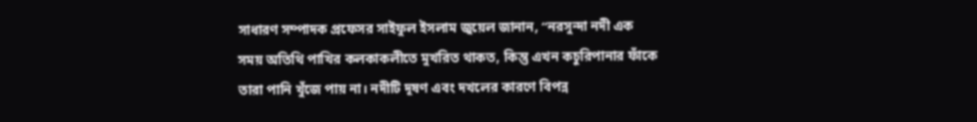সাধারণ সম্পাদক প্রফেসর সাইফুল ইসলাম জুয়েল জানান, “নরসুন্দা নদী এক সময় অতিথি পাখির কলকাকলীতে মুখরিত থাকত, কিন্তু এখন কচুরিপানার ফাঁকে তারা পানি খুঁজে পায় না। নদীটি দূষণ এবং দখলের কারণে বিপন্ন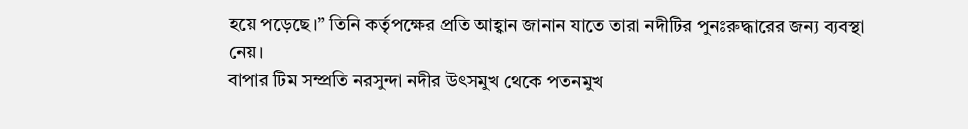হয়ে পড়েছে।” তিনি কর্তৃপক্ষের প্রতি আহ্বান জানান যাতে তারা নদীটির পুনঃরুদ্ধারের জন্য ব্যবস্থা নেয়।
বাপার টিম সম্প্রতি নরসুন্দা নদীর উৎসমুখ থেকে পতনমুখ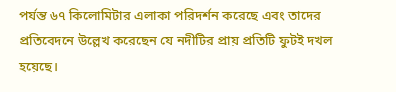পর্যন্ত ৬৭ কিলোমিটার এলাকা পরিদর্শন করেছে এবং তাদের প্রতিবেদনে উল্লেখ করেছেন যে নদীটির প্রায় প্রতিটি ফুটই দখল হয়েছে।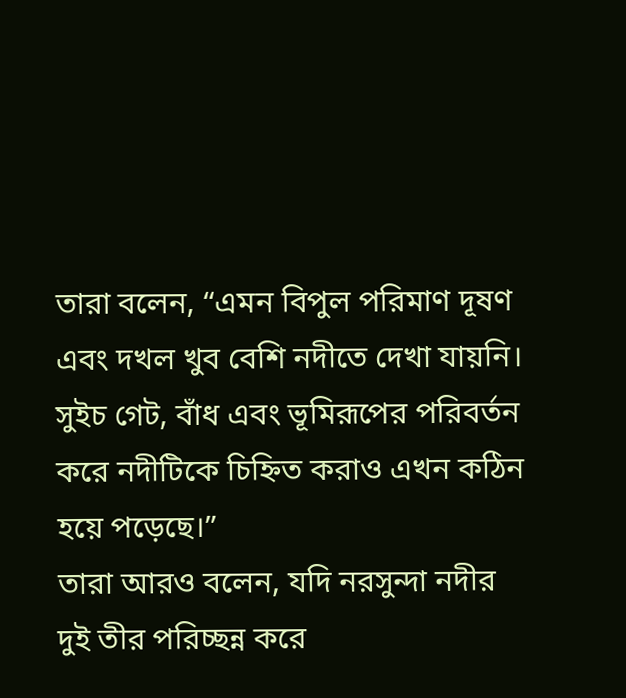তারা বলেন, “এমন বিপুল পরিমাণ দূষণ এবং দখল খুব বেশি নদীতে দেখা যায়নি। সুইচ গেট, বাঁধ এবং ভূমিরূপের পরিবর্তন করে নদীটিকে চিহ্নিত করাও এখন কঠিন হয়ে পড়েছে।”
তারা আরও বলেন, যদি নরসুন্দা নদীর দুই তীর পরিচ্ছন্ন করে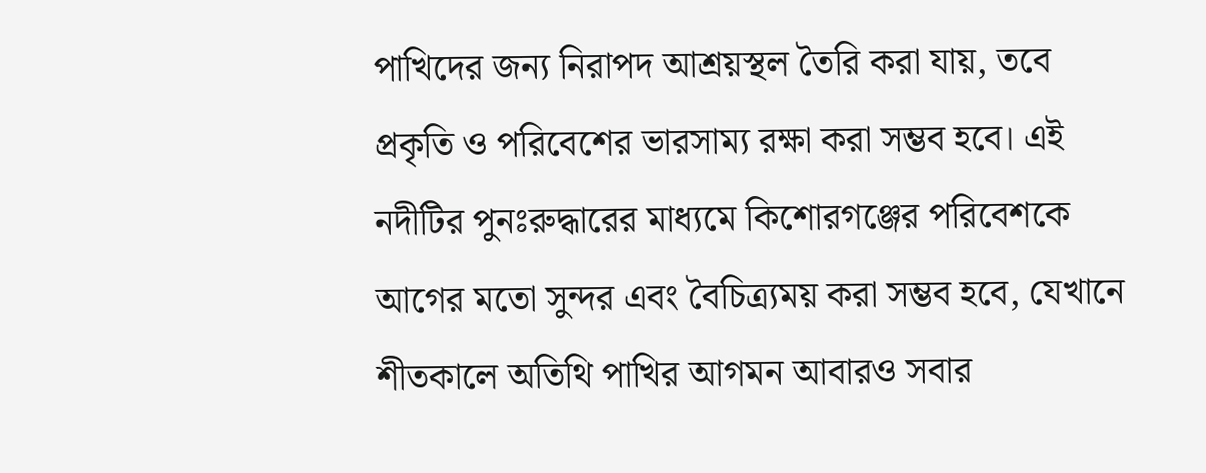পাখিদের জন্য নিরাপদ আশ্রয়স্থল তৈরি করা যায়, তবে প্রকৃতি ও পরিবেশের ভারসাম্য রক্ষা করা সম্ভব হবে। এই নদীটির পুনঃরুদ্ধারের মাধ্যমে কিশোরগঞ্জের পরিবেশকে আগের মতো সুন্দর এবং বৈচিত্র্যময় করা সম্ভব হবে, যেখানে শীতকালে অতিথি পাখির আগমন আবারও সবার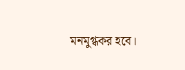মনমুগ্ধকর হবে।